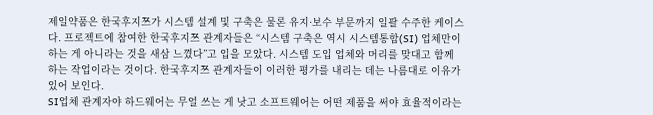제일약품은 한국후지쯔가 시스템 설계 및 구축은 물론 유지·보수 부문까지 일괄 수주한 케이스다. 프로젝트에 참여한 한국후지쯔 관계자들은 “시스템 구축은 역시 시스템통합(SI) 업체만이 하는 게 아니라는 것을 새삼 느꼈다”고 입을 모았다. 시스템 도입 업체와 머리를 맞대고 함께 하는 작업이라는 것이다. 한국후지쯔 관계자들이 이러한 평가를 내리는 데는 나름대로 이유가 있어 보인다.
SI업체 관계자야 하드웨어는 무얼 쓰는 게 낫고 소프트웨어는 어떤 제품을 써야 효율적이라는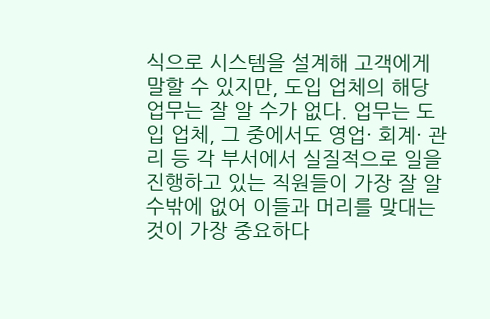식으로 시스템을 설계해 고객에게 말할 수 있지만, 도입 업체의 해당 업무는 잘 알 수가 없다. 업무는 도입 업체, 그 중에서도 영업· 회계· 관리 등 각 부서에서 실질적으로 일을 진행하고 있는 직원들이 가장 잘 알 수밖에 없어 이들과 머리를 맞대는 것이 가장 중요하다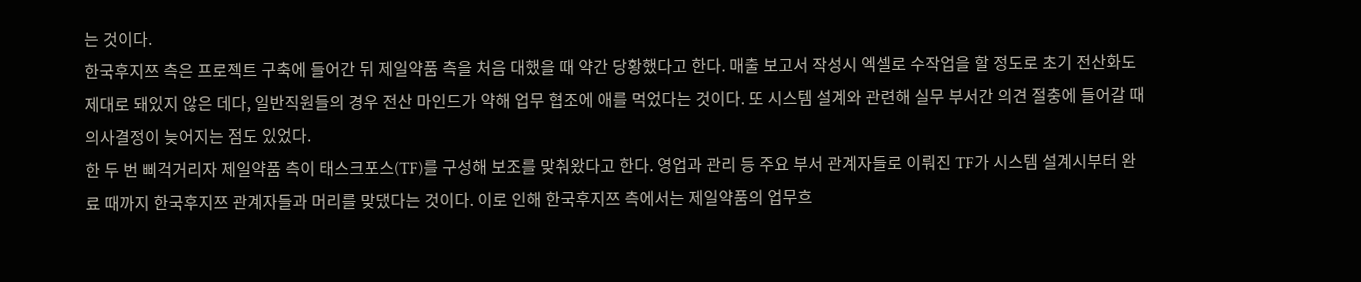는 것이다.
한국후지쯔 측은 프로젝트 구축에 들어간 뒤 제일약품 측을 처음 대했을 때 약간 당황했다고 한다. 매출 보고서 작성시 엑셀로 수작업을 할 정도로 초기 전산화도 제대로 돼있지 않은 데다, 일반직원들의 경우 전산 마인드가 약해 업무 협조에 애를 먹었다는 것이다. 또 시스템 설계와 관련해 실무 부서간 의견 절충에 들어갈 때 의사결정이 늦어지는 점도 있었다.
한 두 번 삐걱거리자 제일약품 측이 태스크포스(TF)를 구성해 보조를 맞춰왔다고 한다. 영업과 관리 등 주요 부서 관계자들로 이뤄진 TF가 시스템 설계시부터 완료 때까지 한국후지쯔 관계자들과 머리를 맞댔다는 것이다. 이로 인해 한국후지쯔 측에서는 제일약품의 업무흐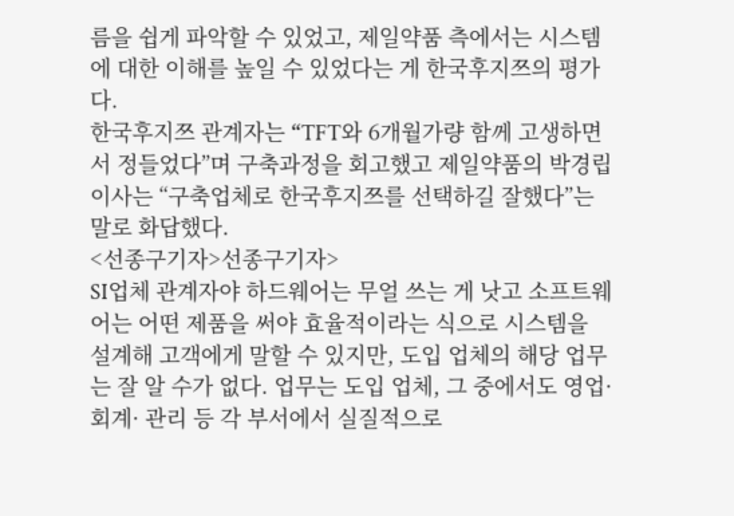름을 쉽게 파악할 수 있었고, 제일약품 측에서는 시스템에 대한 이해를 높일 수 있었다는 게 한국후지쯔의 평가다.
한국후지쯔 관계자는 “TFT와 6개월가량 함께 고생하면서 정들었다”며 구축과정을 회고했고 제일약품의 박경립 이사는 “구축업체로 한국후지쯔를 선택하길 잘했다”는 말로 화답했다.
<선종구기자>선종구기자>
SI업체 관계자야 하드웨어는 무얼 쓰는 게 낫고 소프트웨어는 어떤 제품을 써야 효율적이라는 식으로 시스템을 설계해 고객에게 말할 수 있지만, 도입 업체의 해당 업무는 잘 알 수가 없다. 업무는 도입 업체, 그 중에서도 영업· 회계· 관리 등 각 부서에서 실질적으로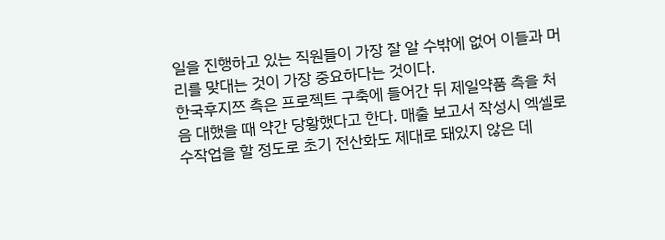일을 진행하고 있는 직원들이 가장 잘 알 수밖에 없어 이들과 머리를 맞대는 것이 가장 중요하다는 것이다.
한국후지쯔 측은 프로젝트 구축에 들어간 뒤 제일약품 측을 처음 대했을 때 약간 당황했다고 한다. 매출 보고서 작성시 엑셀로 수작업을 할 정도로 초기 전산화도 제대로 돼있지 않은 데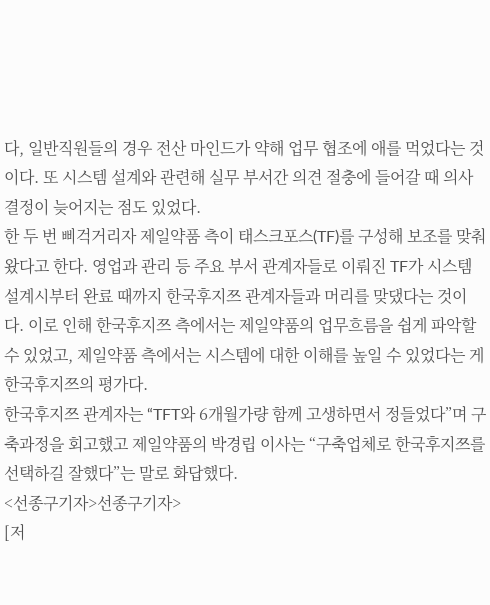다, 일반직원들의 경우 전산 마인드가 약해 업무 협조에 애를 먹었다는 것이다. 또 시스템 설계와 관련해 실무 부서간 의견 절충에 들어갈 때 의사결정이 늦어지는 점도 있었다.
한 두 번 삐걱거리자 제일약품 측이 태스크포스(TF)를 구성해 보조를 맞춰왔다고 한다. 영업과 관리 등 주요 부서 관계자들로 이뤄진 TF가 시스템 설계시부터 완료 때까지 한국후지쯔 관계자들과 머리를 맞댔다는 것이다. 이로 인해 한국후지쯔 측에서는 제일약품의 업무흐름을 쉽게 파악할 수 있었고, 제일약품 측에서는 시스템에 대한 이해를 높일 수 있었다는 게 한국후지쯔의 평가다.
한국후지쯔 관계자는 “TFT와 6개월가량 함께 고생하면서 정들었다”며 구축과정을 회고했고 제일약품의 박경립 이사는 “구축업체로 한국후지쯔를 선택하길 잘했다”는 말로 화답했다.
<선종구기자>선종구기자>
[저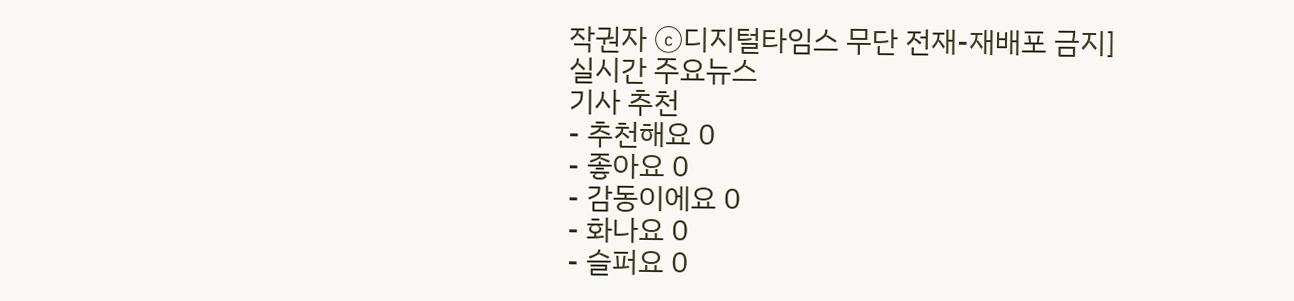작권자 ⓒ디지털타임스 무단 전재-재배포 금지]
실시간 주요뉴스
기사 추천
- 추천해요 0
- 좋아요 0
- 감동이에요 0
- 화나요 0
- 슬퍼요 0